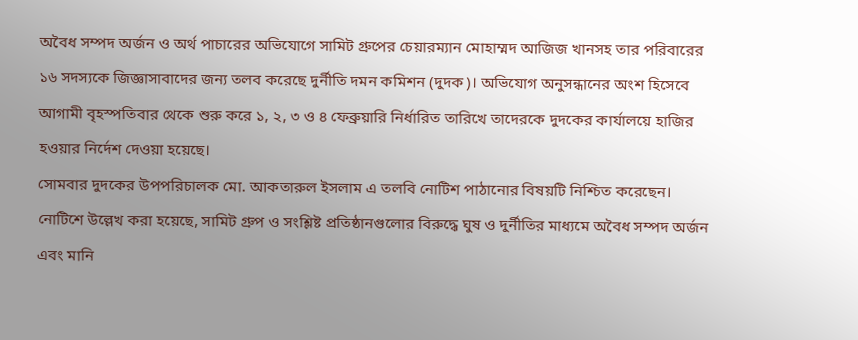অবৈধ সম্পদ অর্জন ও অর্থ পাচারের অভিযোগে সামিট গ্রুপের চেয়ারম্যান মোহাম্মদ আজিজ খানসহ তার পরিবারের ১৬ সদস্যকে জিজ্ঞাসাবাদের জন্য তলব করেছে দুর্নীতি দমন কমিশন (দুদক)। অভিযোগ অনুসন্ধানের অংশ হিসেবে আগামী বৃহস্পতিবার থেকে শুরু করে ১, ২, ৩ ও ৪ ফেব্রুয়ারি নির্ধারিত তারিখে তাদেরকে দুদকের কার্যালয়ে হাজির হওয়ার নির্দেশ দেওয়া হয়েছে।
সোমবার দুদকের উপপরিচালক মো. আকতারুল ইসলাম এ তলবি নোটিশ পাঠানোর বিষয়টি নিশ্চিত করেছেন। নোটিশে উল্লেখ করা হয়েছে, সামিট গ্রুপ ও সংশ্লিষ্ট প্রতিষ্ঠানগুলোর বিরুদ্ধে ঘুষ ও দুর্নীতির মাধ্যমে অবৈধ সম্পদ অর্জন এবং মানি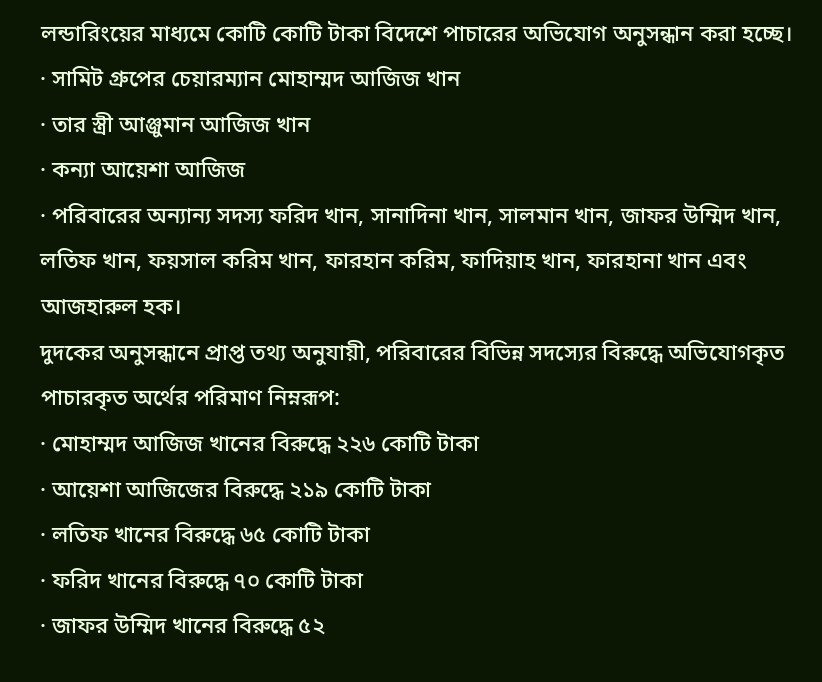লন্ডারিংয়ের মাধ্যমে কোটি কোটি টাকা বিদেশে পাচারের অভিযোগ অনুসন্ধান করা হচ্ছে।
· সামিট গ্রুপের চেয়ারম্যান মোহাম্মদ আজিজ খান
· তার স্ত্রী আঞ্জুমান আজিজ খান
· কন্যা আয়েশা আজিজ
· পরিবারের অন্যান্য সদস্য ফরিদ খান, সানাদিনা খান, সালমান খান, জাফর উম্মিদ খান, লতিফ খান, ফয়সাল করিম খান, ফারহান করিম, ফাদিয়াহ খান, ফারহানা খান এবং আজহারুল হক।
দুদকের অনুসন্ধানে প্রাপ্ত তথ্য অনুযায়ী, পরিবারের বিভিন্ন সদস্যের বিরুদ্ধে অভিযোগকৃত পাচারকৃত অর্থের পরিমাণ নিম্নরূপ:
· মোহাম্মদ আজিজ খানের বিরুদ্ধে ২২৬ কোটি টাকা
· আয়েশা আজিজের বিরুদ্ধে ২১৯ কোটি টাকা
· লতিফ খানের বিরুদ্ধে ৬৫ কোটি টাকা
· ফরিদ খানের বিরুদ্ধে ৭০ কোটি টাকা
· জাফর উম্মিদ খানের বিরুদ্ধে ৫২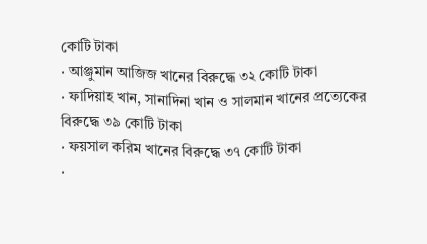কোটি টাকা
· আঞ্জুমান আজিজ খানের বিরুদ্ধে ৩২ কোটি টাকা
· ফাদিয়াহ খান, সানাদিনা খান ও সালমান খানের প্রত্যেকের বিরুদ্ধে ৩৯ কোটি টাকা
· ফয়সাল করিম খানের বিরুদ্ধে ৩৭ কোটি টাকা
·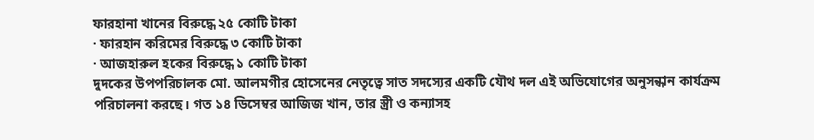ফারহানা খানের বিরুদ্ধে ২৫ কোটি টাকা
· ফারহান করিমের বিরুদ্ধে ৩ কোটি টাকা
· আজহারুল হকের বিরুদ্ধে ১ কোটি টাকা
দুদকের উপপরিচালক মো. আলমগীর হোসেনের নেতৃত্বে সাত সদস্যের একটি যৌথ দল এই অভিযোগের অনুসন্ধান কার্যক্রম পরিচালনা করছে। গত ১৪ ডিসেম্বর আজিজ খান, তার স্ত্রী ও কন্যাসহ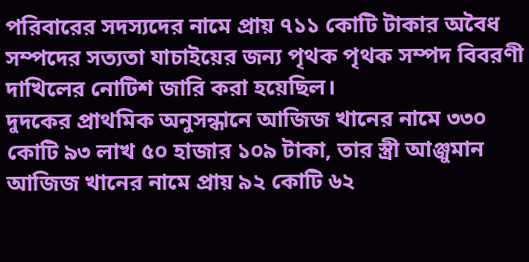পরিবারের সদস্যদের নামে প্রায় ৭১১ কোটি টাকার অবৈধ সম্পদের সত্যতা যাচাইয়ের জন্য পৃথক পৃথক সম্পদ বিবরণী দাখিলের নোটিশ জারি করা হয়েছিল।
দুদকের প্রাথমিক অনুসন্ধানে আজিজ খানের নামে ৩৩০ কোটি ৯৩ লাখ ৫০ হাজার ১০৯ টাকা, তার স্ত্রী আঞ্জুমান আজিজ খানের নামে প্রায় ৯২ কোটি ৬২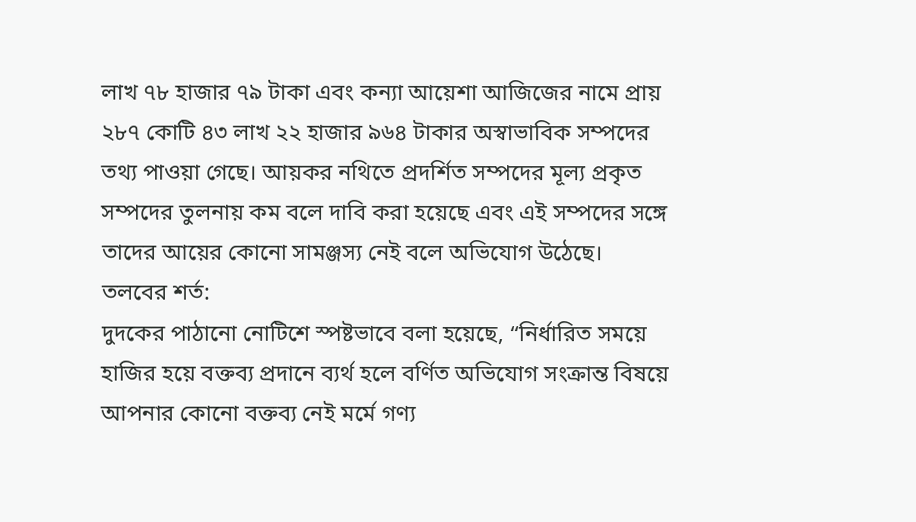লাখ ৭৮ হাজার ৭৯ টাকা এবং কন্যা আয়েশা আজিজের নামে প্রায় ২৮৭ কোটি ৪৩ লাখ ২২ হাজার ৯৬৪ টাকার অস্বাভাবিক সম্পদের তথ্য পাওয়া গেছে। আয়কর নথিতে প্রদর্শিত সম্পদের মূল্য প্রকৃত সম্পদের তুলনায় কম বলে দাবি করা হয়েছে এবং এই সম্পদের সঙ্গে তাদের আয়ের কোনো সামঞ্জস্য নেই বলে অভিযোগ উঠেছে।
তলবের শর্ত:
দুদকের পাঠানো নোটিশে স্পষ্টভাবে বলা হয়েছে, “নির্ধারিত সময়ে হাজির হয়ে বক্তব্য প্রদানে ব্যর্থ হলে বর্ণিত অভিযোগ সংক্রান্ত বিষয়ে আপনার কোনো বক্তব্য নেই মর্মে গণ্য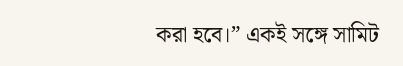করা হবে।” একই সঙ্গে সামিট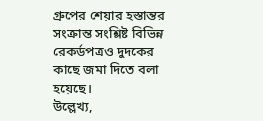গ্রুপের শেয়ার হস্তান্তর সংক্রান্ত সংশ্লিষ্ট বিভিন্ন রেকর্ডপত্রও দুদকের কাছে জমা দিতে বলা হয়েছে।
উল্লেখ্য,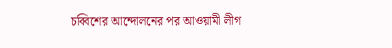চব্বিশের আন্দোলনের পর আওয়ামী লীগ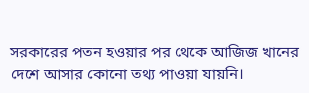সরকারের পতন হওয়ার পর থেকে আজিজ খানের দেশে আসার কোনো তথ্য পাওয়া যায়নি।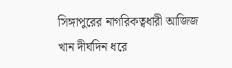সিঙ্গাপুরের নাগরিকত্বধারী আজিজ খান দীর্ঘদিন ধরে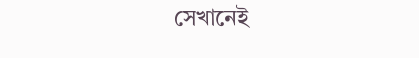সেখানেই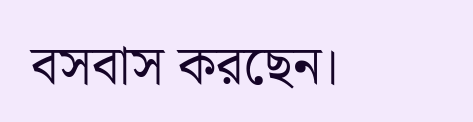বসবাস করছেন।